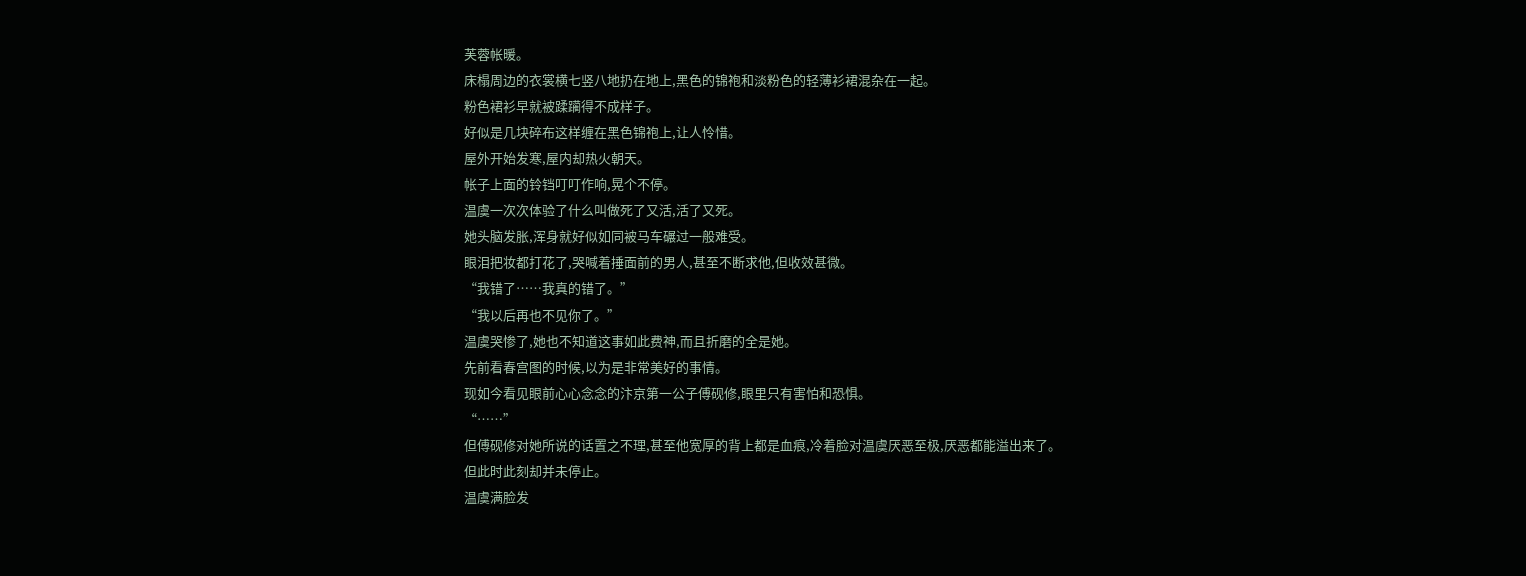芙蓉帐暖。
床榻周边的衣裳横七竖八地扔在地上,黑色的锦袍和淡粉色的轻薄衫裙混杂在一起。
粉色裙衫早就被蹂躏得不成样子。
好似是几块碎布这样缠在黑色锦袍上,让人怜惜。
屋外开始发寒,屋内却热火朝天。
帐子上面的铃铛叮叮作响,晃个不停。
温虞一次次体验了什么叫做死了又活,活了又死。
她头脑发胀,浑身就好似如同被马车碾过一般难受。
眼泪把妆都打花了,哭喊着捶面前的男人,甚至不断求他,但收效甚微。
“我错了……我真的错了。”
“我以后再也不见你了。”
温虞哭惨了,她也不知道这事如此费神,而且折磨的全是她。
先前看春宫图的时候,以为是非常美好的事情。
现如今看见眼前心心念念的汴京第一公子傅砚修,眼里只有害怕和恐惧。
“……”
但傅砚修对她所说的话置之不理,甚至他宽厚的背上都是血痕,冷着脸对温虞厌恶至极,厌恶都能溢出来了。
但此时此刻却并未停止。
温虞满脸发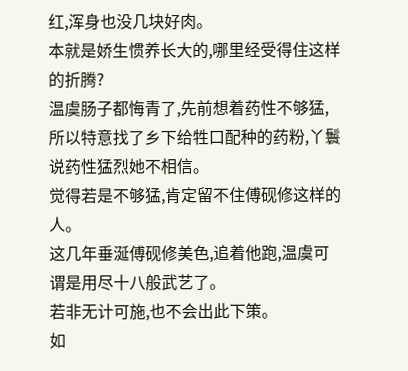红,浑身也没几块好肉。
本就是娇生惯养长大的,哪里经受得住这样的折腾?
温虞肠子都悔青了,先前想着药性不够猛,所以特意找了乡下给牲口配种的药粉,丫鬟说药性猛烈她不相信。
觉得若是不够猛,肯定留不住傅砚修这样的人。
这几年垂涎傅砚修美色,追着他跑,温虞可谓是用尽十八般武艺了。
若非无计可施,也不会出此下策。
如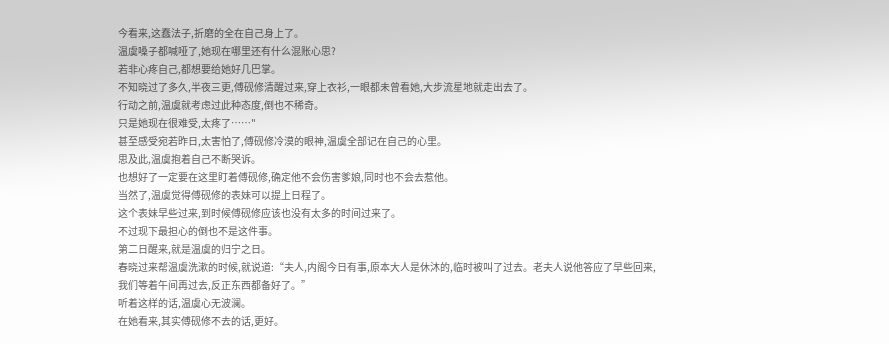今看来,这蠢法子,折磨的全在自己身上了。
温虞嗓子都喊哑了,她现在哪里还有什么混账心思?
若非心疼自己,都想要给她好几巴掌。
不知晓过了多久,半夜三更,傅砚修清醒过来,穿上衣衫,一眼都未曾看她,大步流星地就走出去了。
行动之前,温虞就考虑过此种态度,倒也不稀奇。
只是她现在很难受,太疼了……"
甚至感受宛若昨日,太害怕了,傅砚修冷漠的眼神,温虞全部记在自己的心里。
思及此,温虞抱着自己不断哭诉。
也想好了一定要在这里盯着傅砚修,确定他不会伤害爹娘,同时也不会去惹他。
当然了,温虞觉得傅砚修的表妹可以提上日程了。
这个表妹早些过来,到时候傅砚修应该也没有太多的时间过来了。
不过现下最担心的倒也不是这件事。
第二日醒来,就是温虞的归宁之日。
春晓过来帮温虞洗漱的时候,就说道:“夫人,内阁今日有事,原本大人是休沐的,临时被叫了过去。老夫人说他答应了早些回来,我们等着午间再过去,反正东西都备好了。”
听着这样的话,温虞心无波澜。
在她看来,其实傅砚修不去的话,更好。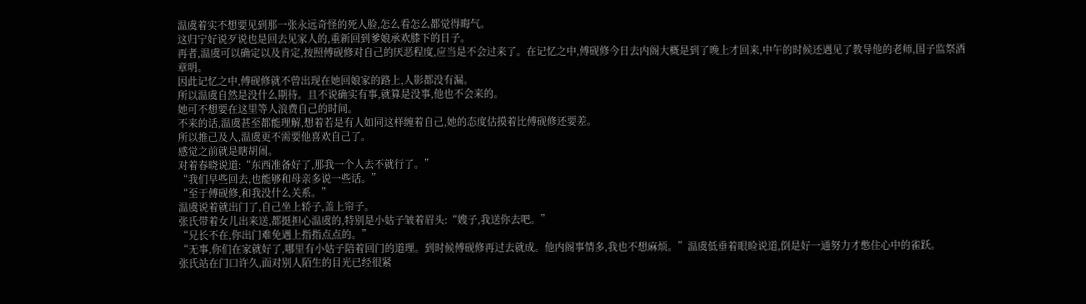温虞着实不想要见到那一张永远奇怪的死人脸,怎么看怎么都觉得晦气。
这归宁好说歹说也是回去见家人的,重新回到爹娘承欢膝下的日子。
再者,温虞可以确定以及肯定,按照傅砚修对自己的厌恶程度,应当是不会过来了。在记忆之中,傅砚修今日去内阁大概是到了晚上才回来,中午的时候还遇见了教导他的老师,国子监祭酒章明。
因此记忆之中,傅砚修就不曾出现在她回娘家的路上,人影都没有漏。
所以温虞自然是没什么期待。且不说确实有事,就算是没事,他也不会来的。
她可不想要在这里等人浪费自己的时间。
不来的话,温虞甚至都能理解,想着若是有人如同这样缠着自己,她的态度估摸着比傅砚修还要差。
所以推己及人,温虞更不需要他喜欢自己了。
感觉之前就是瞎胡闹。
对着春晓说道:“东西准备好了,那我一个人去不就行了。”
“我们早些回去,也能够和母亲多说一些话。”
“至于傅砚修,和我没什么关系。”
温虞说着就出门了,自己坐上轿子,盖上帘子。
张氏带着女儿出来送,都挺担心温虞的,特别是小姑子皱着眉头:“嫂子,我送你去吧。”
“兄长不在,你出门难免遇上指指点点的。”
“无事,你们在家就好了,哪里有小姑子陪着回门的道理。到时候傅砚修再过去就成。他内阁事情多,我也不想麻烦。”温虞低垂着眼睑说道,倒是好一通努力才憋住心中的雀跃。
张氏站在门口许久,面对别人陌生的目光已经很紧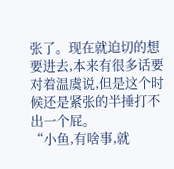张了。现在就迫切的想要进去,本来有很多话要对着温虞说,但是这个时候还是紧张的半捶打不出一个屁。
“小鱼,有啥事,就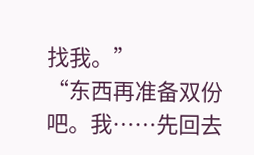找我。”
“东西再准备双份吧。我……先回去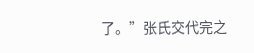了。”张氏交代完之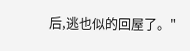后,逃也似的回屋了。"